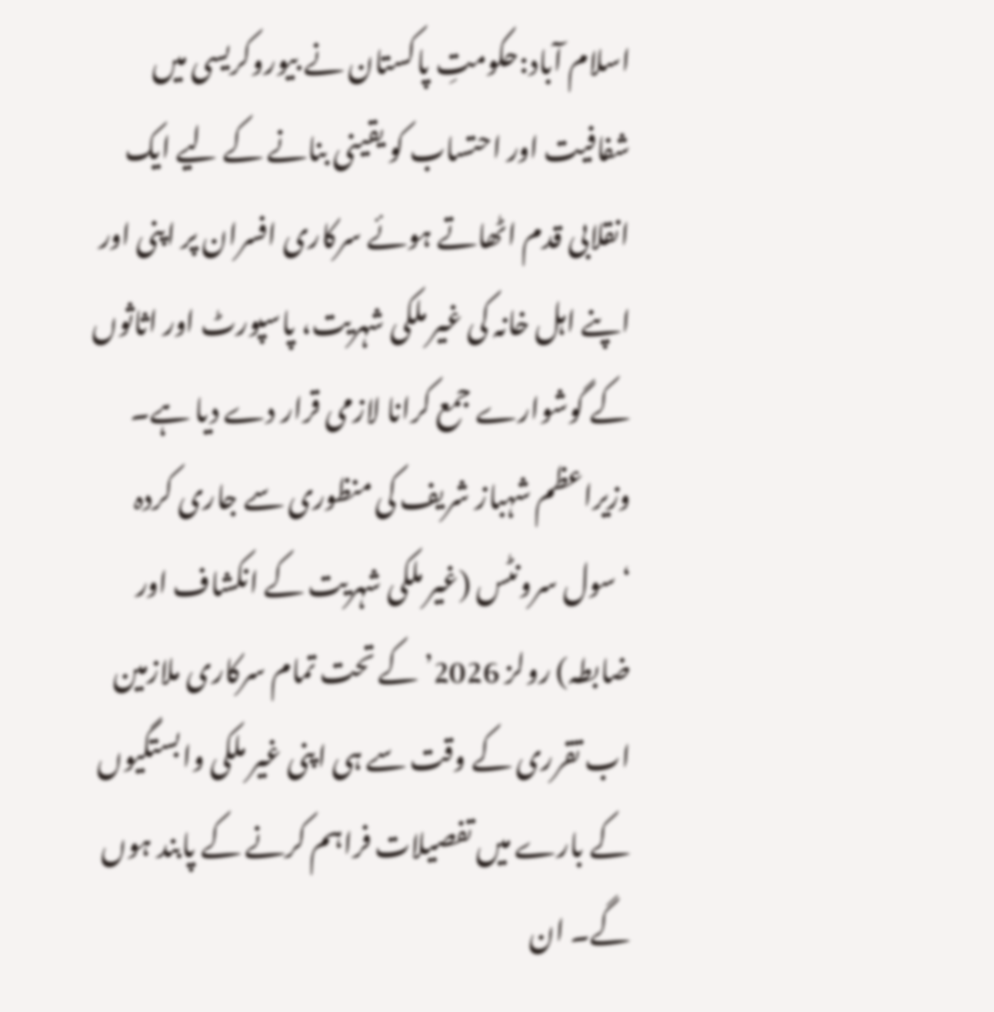اسلام آباد:حکومتِ پاکستان نے بیوروکریسی میں شفافیت اور احتساب کو یقینی بنانے کے لیے ایک انقلابی قدم اٹھاتے ہوئے سرکاری افسران پر اپنی اور اپنے اہل خانہ کی غیر ملکی شہریت، پاسپورٹ اور اثاثوں کے گوشوارے جمع کرانا لازمی قرار دے دیا ہے۔
وزیراعظم شہباز شریف کی منظوری سے جاری کردہ ‘سول سرونٹس (غیر ملکی شہریت کے انکشاف اور ضابطہ) رولز 2026’ کے تحت تمام سرکاری ملازمین اب تقرری کے وقت سے ہی اپنی غیر ملکی وابستگیوں کے بارے میں تفصیلات فراہم کرنے کے پابند ہوں گے۔ ان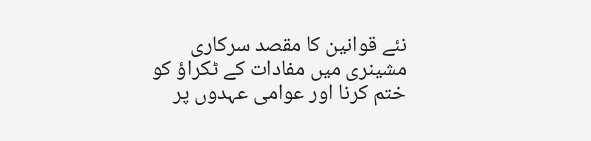نئے قوانین کا مقصد سرکاری مشینری میں مفادات کے ٹکراؤ کو ختم کرنا اور عوامی عہدوں پر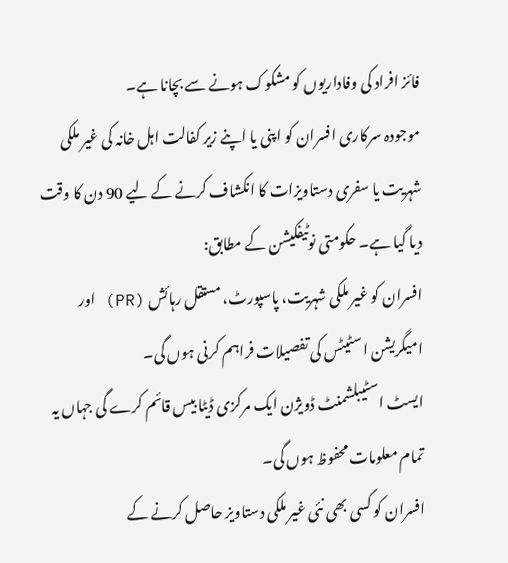فائز افراد کی وفاداریوں کو مشکوک ہونے سے بچانا ہے۔
موجودہ سرکاری افسران کو اپنی یا اپنے زیر کفالت اہل خانہ کی غیر ملکی شہریت یا سفری دستاویزات کا انکشاف کرنے کے لیے 90 دن کا وقت دیا گیا ہے۔ حکومتی نوٹیفکیشن کے مطابق:
افسران کو غیر ملکی شہریت، پاسپورٹ، مستقل رہائش (PR) اور امیگریشن اسٹیٹس کی تفصیلات فراہم کرنی ہوں گی۔
ایسٹ اسٹیبلشمنٹ ڈویژن ایک مرکزی ڈیٹا بیس قائم کرے گی جہاں یہ تمام معلومات محفوظ ہوں گی۔
افسران کو کسی بھی نئی غیر ملکی دستاویز حاصل کرنے کے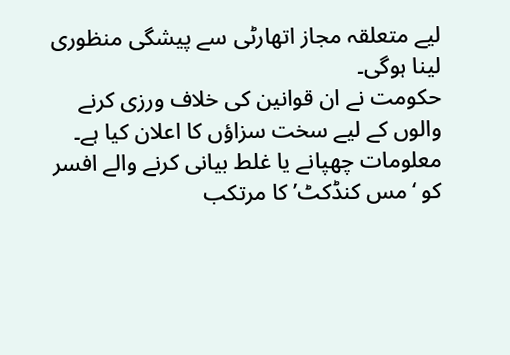لیے متعلقہ مجاز اتھارٹی سے پیشگی منظوری لینا ہوگی۔
حکومت نے ان قوانین کی خلاف ورزی کرنے والوں کے لیے سخت سزاؤں کا اعلان کیا ہے۔ معلومات چھپانے یا غلط بیانی کرنے والے افسر کو ‘مس کنڈکٹ’ کا مرتکب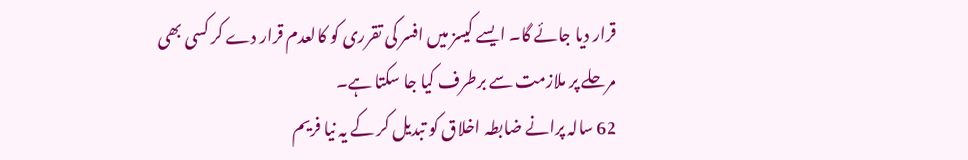قرار دیا جائے گا۔ ایسے کیسز میں افسر کی تقرری کو کالعدم قرار دے کر کسی بھی مرحلے پر ملازمت سے برطرف کیا جا سکتا ہے۔
62 سالہ پرانے ضابطہ اخلاق کو تبدیل کر کے یہ نیا فریم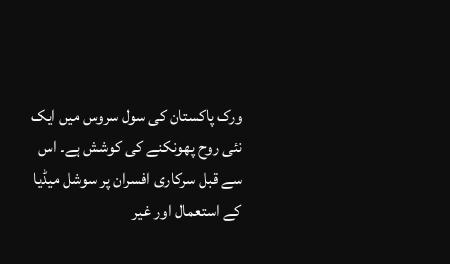ورک پاکستان کی سول سروس میں ایک نئی روح پھونکنے کی کوشش ہے۔ اس سے قبل سرکاری افسران پر سوشل میڈیا کے استعمال اور غیر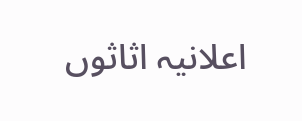اعلانیہ اثاثوں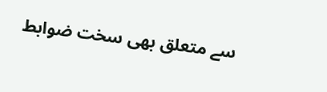سے متعلق بھی سخت ضوابط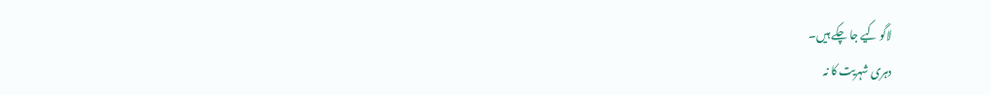لاگو کیے جا چکے ہیں۔
دہری شہریت کا نہ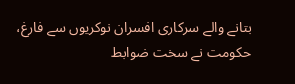بتانے والے سرکاری افسران نوکریوں سے فارغ، حکومت نے سخت ضوابط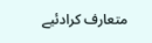متعارف کرادئیے